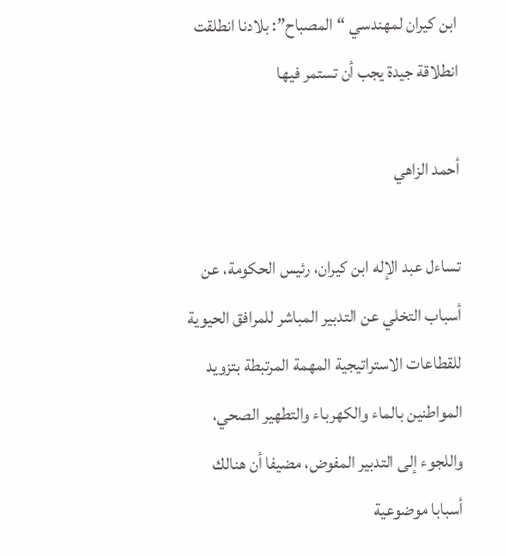ابن كيران لمهندسي “المصباح”: بلادنا انطلقت انطلاقة جيدة يجب أن تستمر فيها

أحمد الزاهي

تساءل عبد الإله ابن كيران، رئيس الحكومة، عن أسباب التخلي عن التدبير المباشر للمرافق الحيوية للقطاعات الاستراتيجية المهمة المرتبطة بتزويد المواطنين بالماء والكهرباء والتطهير الصحي، واللجوء إلى التدبير المفوض، مضيفا أن هنالك أسبابا موضوعية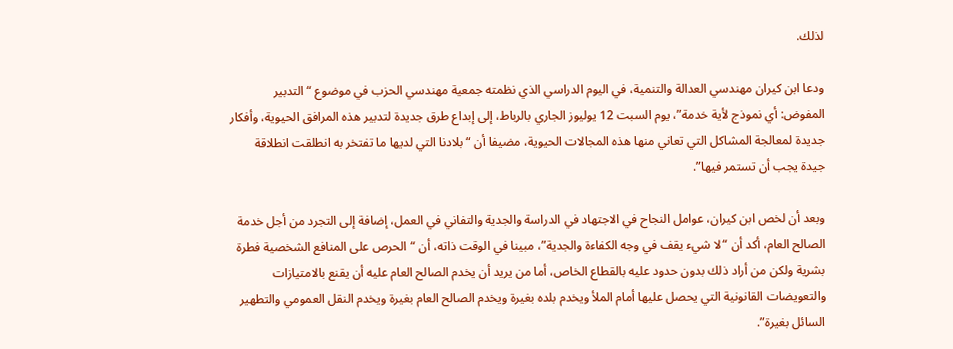لذلك.

ودعا ابن كيران مهندسي العدالة والتنمية، في اليوم الدراسي الذي نظمته جمعية مهندسي الحزب في موضوع “التدبير المفوض: أي نموذج لأية خدمة”، يوم السبت 12 يوليوز الجاري بالرباط، إلى إبداع طرق جديدة لتدبير هذه المرافق الحيوية، وأفكار جديدة لمعالجة المشاكل التي تعاني منها هذه المجالات الحيوية، مضيفا أن “بلادنا التي لديها ما تفتخر به انطلقت انطلاقة جيدة يجب أن تستمر فيها”.

وبعد أن لخص ابن كيران، عوامل النجاح في الاجتهاد في الدراسة والجدية والتفاني في العمل، إضافة إلى التجرد من أجل خدمة الصالح العام، أكد أن “لا شيء يقف في وجه الكفاءة والجدية”، مبينا في الوقت ذاته، أن “الحرص على المنافع الشخصية فطرة بشرية ولكن من أراد ذلك بدون حدود عليه بالقطاع الخاص، أما من يريد أن يخدم الصالح العام عليه أن يقنع بالامتيازات والتعويضات القانونية التي يحصل عليها أمام الملأ ويخدم بلده بغيرة ويخدم الصالح العام بغيرة ويخدم النقل العمومي والتطهير السائل بغيرة”.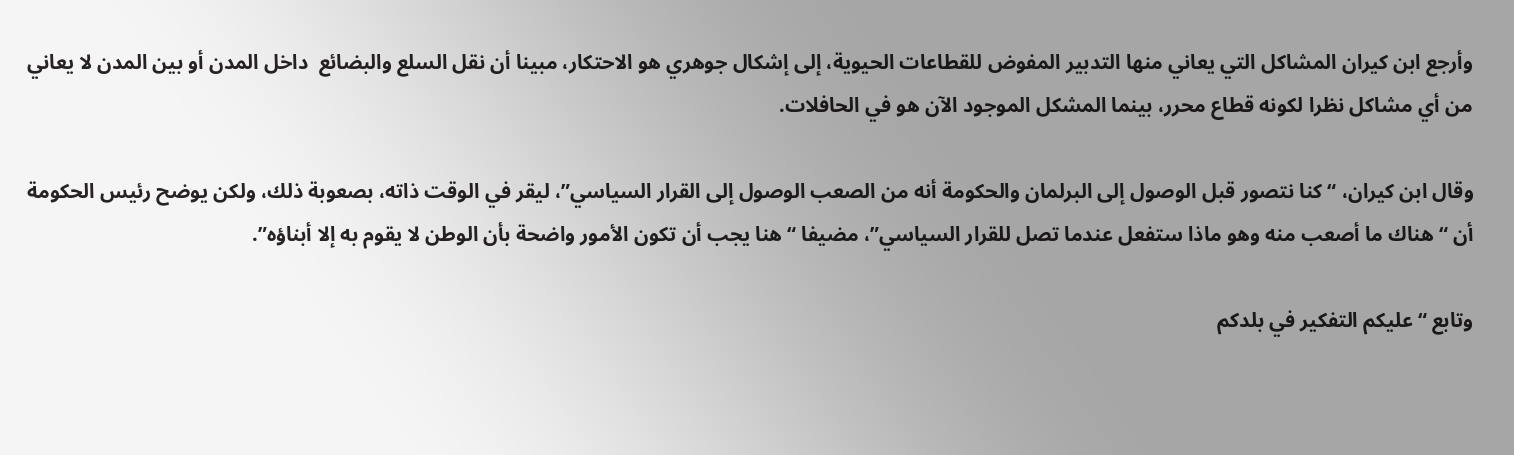وأرجع ابن كيران المشاكل التي يعاني منها التدبير المفوض للقطاعات الحيوية، إلى إشكال جوهري هو الاحتكار، مبينا أن نقل السلع والبضائع  داخل المدن أو بين المدن لا يعاني من أي مشاكل نظرا لكونه قطاع محرر، بينما المشكل الموجود الآن هو في الحافلات.

وقال ابن كيران، “كنا نتصور قبل الوصول إلى البرلمان والحكومة أنه من الصعب الوصول إلى القرار السياسي”، ليقر في الوقت ذاته، بصعوبة ذلك، ولكن يوضح رئيس الحكومة أن “هناك ما أصعب منه وهو ماذا ستفعل عندما تصل للقرار السياسي”، مضيفا “هنا يجب أن تكون الأمور واضحة بأن الوطن لا يقوم به إلا أبناؤه”.

وتابع “عليكم التفكير في بلدكم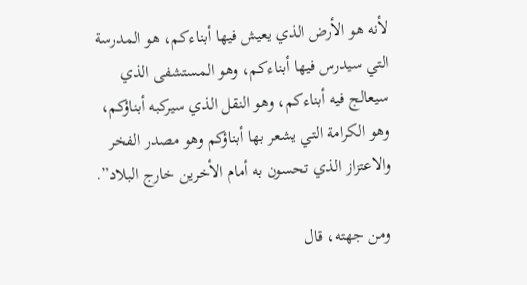لأنه هو الأرض الذي يعيش فيها أبناءكم، هو المدرسة التي سيدرس فيها أبناءكم، وهو المستشفى الذي سيعالج فيه أبناءكم، وهو النقل الذي سيركبه أبناؤكم، وهو الكرامة التي يشعر بها أبناؤكم وهو مصدر الفخر والاعتزاز الذي تحسون به أمام الأخرين خارج البلاد”.

ومن جهته، قال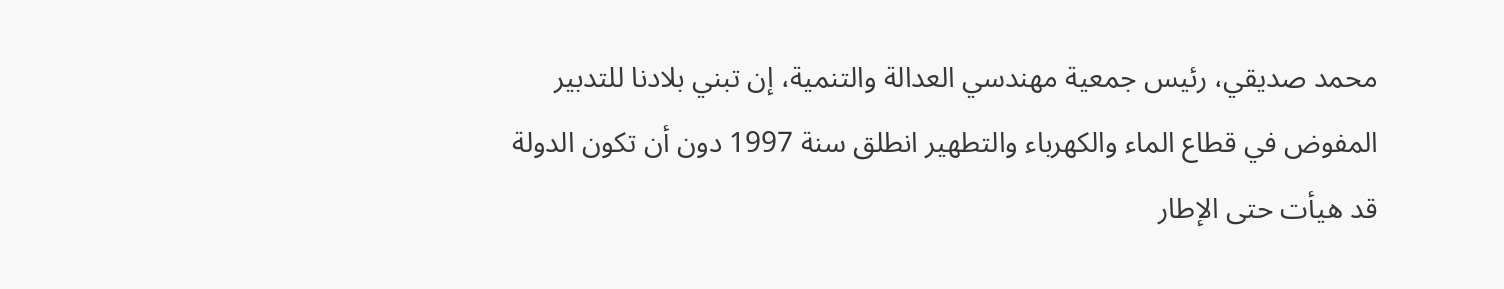محمد صديقي، رئيس جمعية مهندسي العدالة والتنمية، إن تبني بلادنا للتدبير المفوض في قطاع الماء والكهرباء والتطهير انطلق سنة 1997 دون أن تكون الدولة قد هيأت حتى الإطار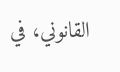القانوني، في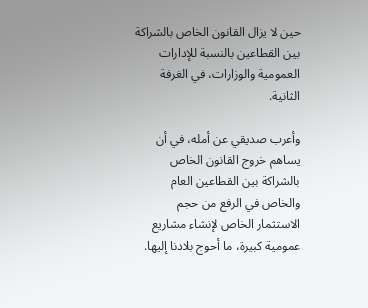حين لا يزال القانون الخاص بالشراكة بين القطاعين بالنسبة للإدارات العمومية والوزارات، في الغرفة الثانية.

وأعرب صديقي عن أمله، في أن يساهم خروج القانون الخاص بالشراكة بين القطاعين العام والخاص في الرفع من حجم الاستثمار الخاص لإنشاء مشاريع عمومية كبيرة، ما أحوج بلادنا إليها.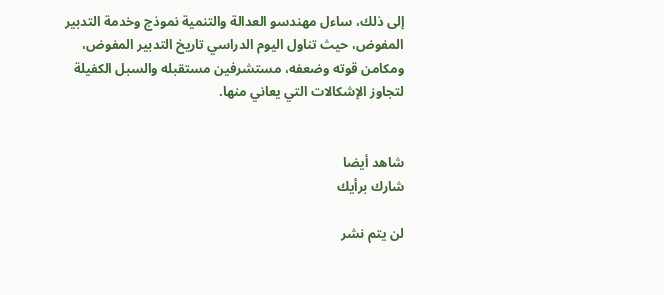إلى ذلك، ساءل مهندسو العدالة والتنمية نموذج وخدمة التدبير المفوض، حيث تناول اليوم الدراسي تاريخ التدبير المفوض، ومكامن قوته وضعفه، مستشرفين مستقبله والسبل الكفيلة لتجاوز الإشكالات التي يعاني منها.


شاهد أيضا
شارك برأيك

لن يتم نشر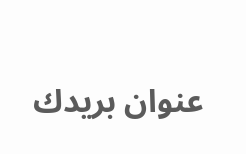عنوان بريدك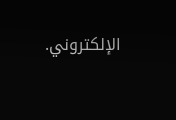الإلكتروني.